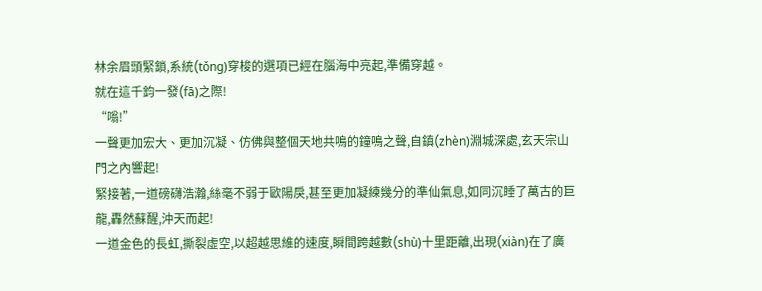林余眉頭緊鎖,系統(tǒng)穿梭的選項已經在腦海中亮起,準備穿越。
就在這千鈞一發(fā)之際!
“嗡!”
一聲更加宏大、更加沉凝、仿佛與整個天地共鳴的鐘鳴之聲,自鎮(zhèn)淵城深處,玄天宗山門之內響起!
緊接著,一道磅礴浩瀚,絲毫不弱于歐陽戾,甚至更加凝練幾分的準仙氣息,如同沉睡了萬古的巨龍,轟然蘇醒,沖天而起!
一道金色的長虹,撕裂虛空,以超越思維的速度,瞬間跨越數(shù)十里距離,出現(xiàn)在了廣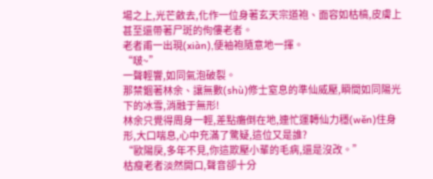場之上,光芒斂去,化作一位身著玄天宗道袍、面容如枯槁,皮膚上甚至還帶著尸斑的佝僂老者。
老者甫一出現(xiàn),便袖袍隨意地一揮。
“啵~”
一聲輕響,如同氣泡破裂。
那禁錮著林余、讓無數(shù)修士窒息的準仙威壓,瞬間如同陽光下的冰雪,消融于無形!
林余只覺得周身一輕,差點癱倒在地,連忙運轉仙力穩(wěn)住身形,大口喘息,心中充滿了驚疑,這位又是誰?
“歐陽戾,多年不見,你這欺壓小輩的毛病,還是沒改。”
枯瘦老者淡然開口,聲音卻十分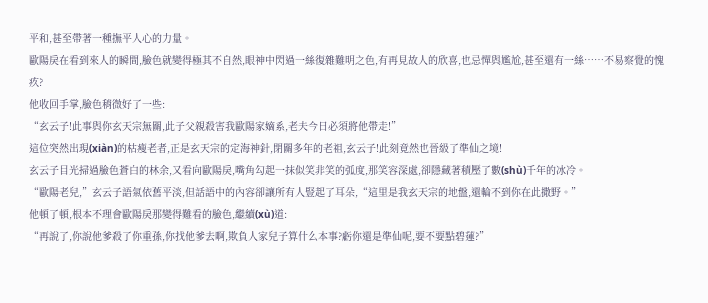平和,甚至帶著一種撫平人心的力量。
歐陽戾在看到來人的瞬間,臉色就變得極其不自然,眼神中閃過一絲復雜難明之色,有再見故人的欣喜,也忌憚與尷尬,甚至還有一絲……不易察覺的愧疚?
他收回手掌,臉色稍微好了一些:
“玄云子!此事與你玄天宗無關,此子父親殺害我歐陽家嫡系,老夫今日必須將他帶走!”
這位突然出現(xiàn)的枯瘦老者,正是玄天宗的定海神針,閉關多年的老祖,玄云子!此刻竟然也晉級了準仙之境!
玄云子目光掃過臉色蒼白的林余,又看向歐陽戾,嘴角勾起一抹似笑非笑的弧度,那笑容深處,卻隱藏著積壓了數(shù)千年的冰冷。
“歐陽老兒,”玄云子語氣依舊平淡,但話語中的內容卻讓所有人豎起了耳朵,“這里是我玄天宗的地盤,還輪不到你在此撒野。”
他頓了頓,根本不理會歐陽戾那變得難看的臉色,繼續(xù)道:
“再說了,你說他爹殺了你重孫,你找他爹去啊,欺負人家兒子算什么本事?虧你還是準仙呢,要不要點碧蓮?”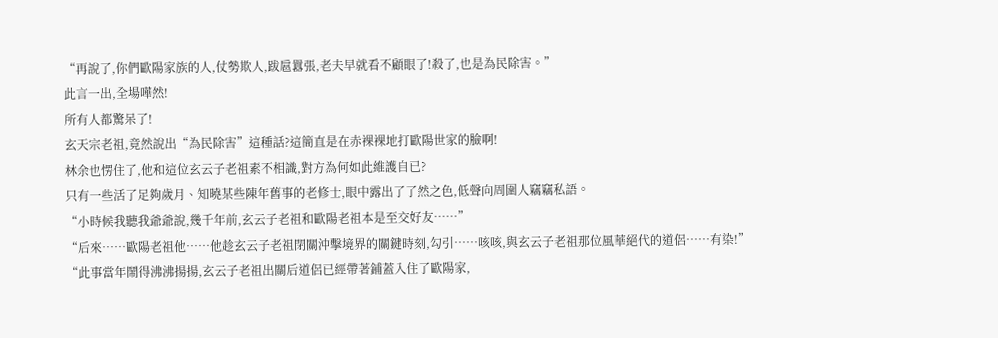“再說了,你們歐陽家族的人,仗勢欺人,跋扈囂張,老夫早就看不顧眼了!殺了,也是為民除害。”
此言一出,全場嘩然!
所有人都驚呆了!
玄天宗老祖,竟然說出“為民除害”這種話?這簡直是在赤裸裸地打歐陽世家的臉啊!
林余也愣住了,他和這位玄云子老祖素不相識,對方為何如此維護自已?
只有一些活了足夠歲月、知曉某些陳年舊事的老修士,眼中露出了了然之色,低聲向周圍人竊竊私語。
“小時候我聽我爺爺說,幾千年前,玄云子老祖和歐陽老祖本是至交好友……”
“后來……歐陽老祖他……他趁玄云子老祖閉關沖擊境界的關鍵時刻,勾引……咳咳,與玄云子老祖那位風華絕代的道侶……有染!”
“此事當年鬧得沸沸揚揚,玄云子老祖出關后道侶已經帶著鋪蓋入住了歐陽家,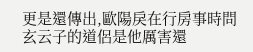更是還傳出,歐陽戾在行房事時問玄云子的道侶是他厲害還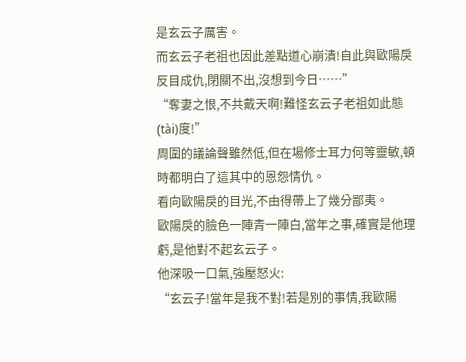是玄云子厲害。
而玄云子老祖也因此差點道心崩潰!自此與歐陽戾反目成仇,閉關不出,沒想到今日……”
“奪妻之恨,不共戴天啊!難怪玄云子老祖如此態(tài)度!”
周圍的議論聲雖然低,但在場修士耳力何等靈敏,頓時都明白了這其中的恩怨情仇。
看向歐陽戾的目光,不由得帶上了幾分鄙夷。
歐陽戾的臉色一陣青一陣白,當年之事,確實是他理虧,是他對不起玄云子。
他深吸一口氣,強壓怒火:
“玄云子!當年是我不對!若是別的事情,我歐陽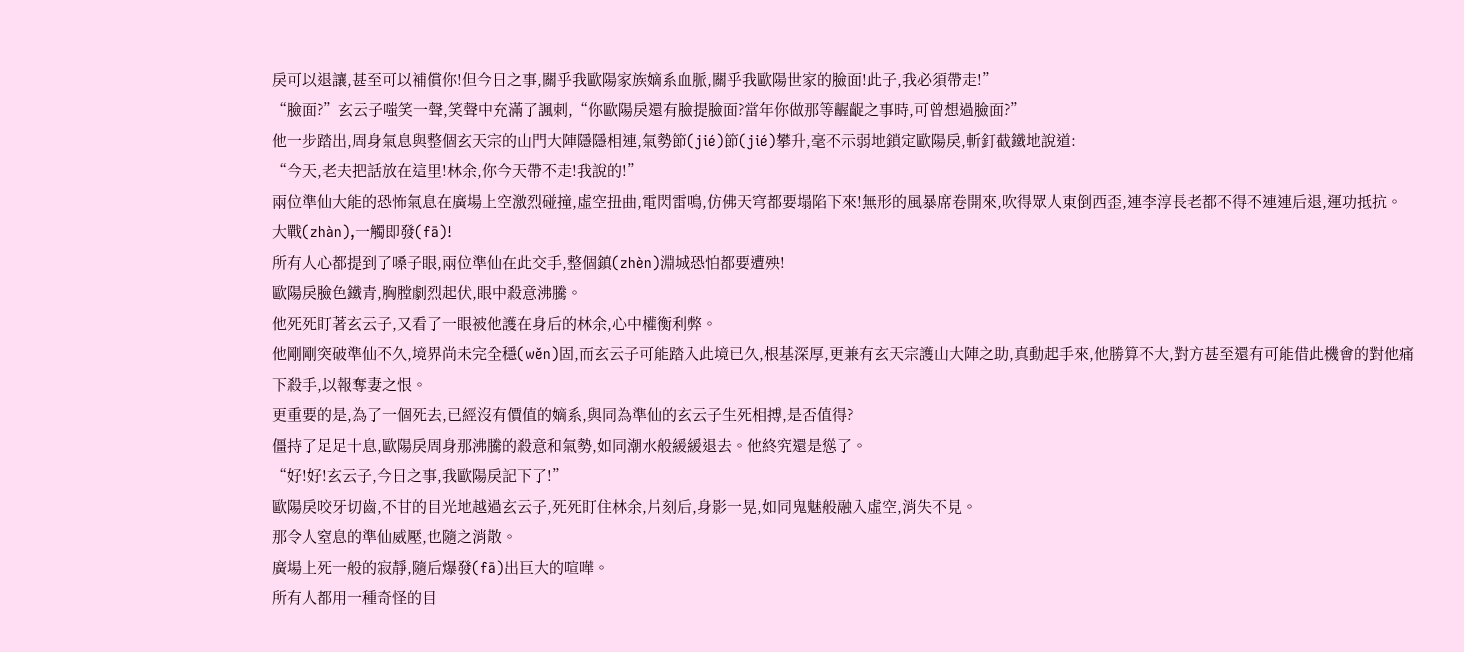戾可以退讓,甚至可以補償你!但今日之事,關乎我歐陽家族嫡系血脈,關乎我歐陽世家的臉面!此子,我必須帶走!”
“臉面?”玄云子嗤笑一聲,笑聲中充滿了諷刺,“你歐陽戾還有臉提臉面?當年你做那等齷齪之事時,可曾想過臉面?”
他一步踏出,周身氣息與整個玄天宗的山門大陣隱隱相連,氣勢節(jié)節(jié)攀升,毫不示弱地鎖定歐陽戾,斬釘截鐵地說道:
“今天,老夫把話放在這里!林余,你今天帶不走!我說的!”
兩位準仙大能的恐怖氣息在廣場上空激烈碰撞,虛空扭曲,電閃雷鳴,仿佛天穹都要塌陷下來!無形的風暴席卷開來,吹得眾人東倒西歪,連李淳長老都不得不連連后退,運功抵抗。
大戰(zhàn),一觸即發(fā)!
所有人心都提到了嗓子眼,兩位準仙在此交手,整個鎮(zhèn)淵城恐怕都要遭殃!
歐陽戾臉色鐵青,胸膛劇烈起伏,眼中殺意沸騰。
他死死盯著玄云子,又看了一眼被他護在身后的林余,心中權衡利弊。
他剛剛突破準仙不久,境界尚未完全穩(wěn)固,而玄云子可能踏入此境已久,根基深厚,更兼有玄天宗護山大陣之助,真動起手來,他勝算不大,對方甚至還有可能借此機會的對他痛下殺手,以報奪妻之恨。
更重要的是,為了一個死去,已經沒有價值的嫡系,與同為準仙的玄云子生死相搏,是否值得?
僵持了足足十息,歐陽戾周身那沸騰的殺意和氣勢,如同潮水般緩緩退去。他終究還是慫了。
“好!好!玄云子,今日之事,我歐陽戾記下了!”
歐陽戾咬牙切齒,不甘的目光地越過玄云子,死死盯住林余,片刻后,身影一晃,如同鬼魅般融入虛空,消失不見。
那令人窒息的準仙威壓,也隨之消散。
廣場上死一般的寂靜,隨后爆發(fā)出巨大的喧嘩。
所有人都用一種奇怪的目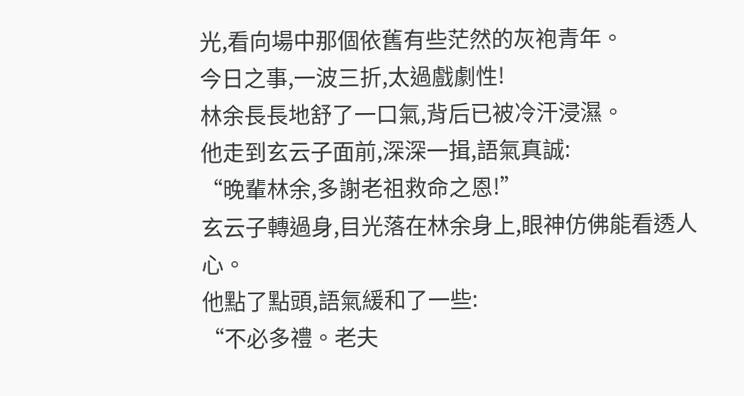光,看向場中那個依舊有些茫然的灰袍青年。
今日之事,一波三折,太過戲劇性!
林余長長地舒了一口氣,背后已被冷汗浸濕。
他走到玄云子面前,深深一揖,語氣真誠:
“晚輩林余,多謝老祖救命之恩!”
玄云子轉過身,目光落在林余身上,眼神仿佛能看透人心。
他點了點頭,語氣緩和了一些:
“不必多禮。老夫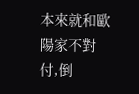本來就和歐陽家不對付,倒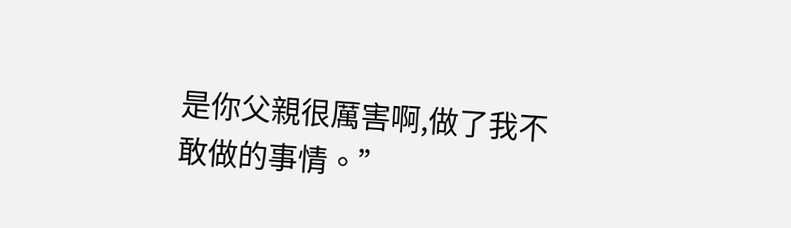是你父親很厲害啊,做了我不敢做的事情。”